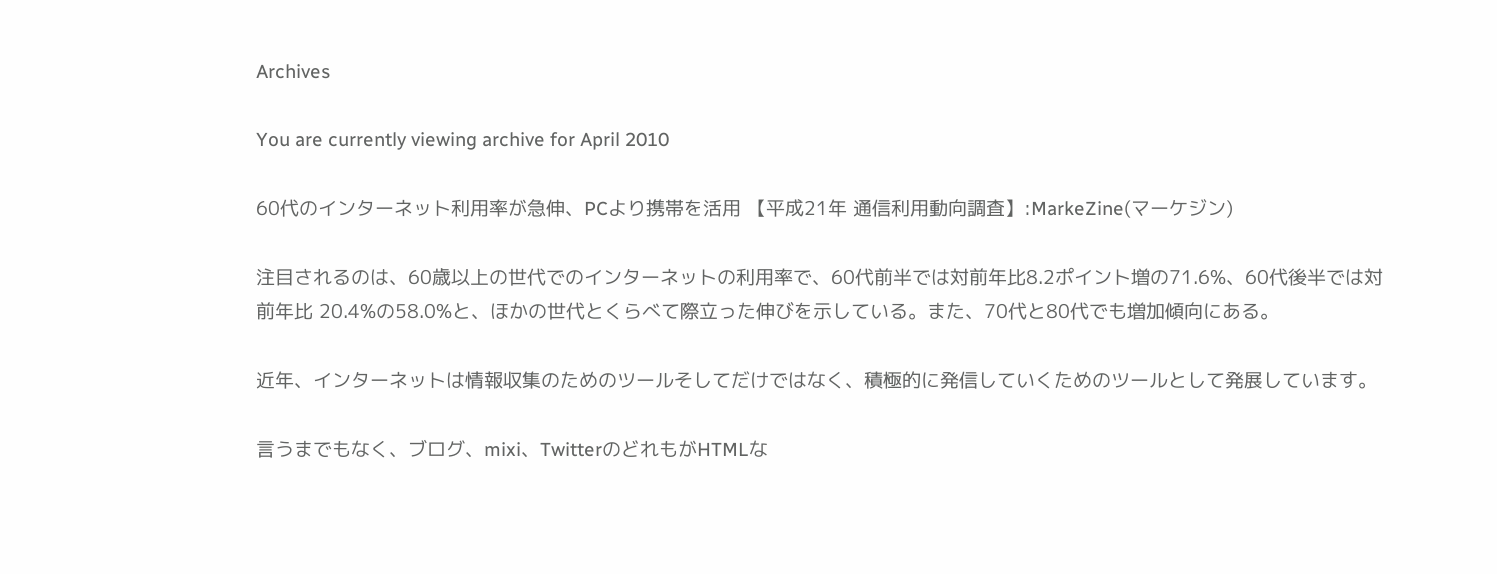Archives

You are currently viewing archive for April 2010

60代のインターネット利用率が急伸、PCより携帯を活用 【平成21年 通信利用動向調査】:MarkeZine(マーケジン)

注目されるのは、60歳以上の世代でのインターネットの利用率で、60代前半では対前年比8.2ポイント増の71.6%、60代後半では対前年比 20.4%の58.0%と、ほかの世代とくらべて際立った伸びを示している。また、70代と80代でも増加傾向にある。

近年、インターネットは情報収集のためのツールそしてだけではなく、積極的に発信していくためのツールとして発展しています。

言うまでもなく、ブログ、mixi、TwitterのどれもがHTMLな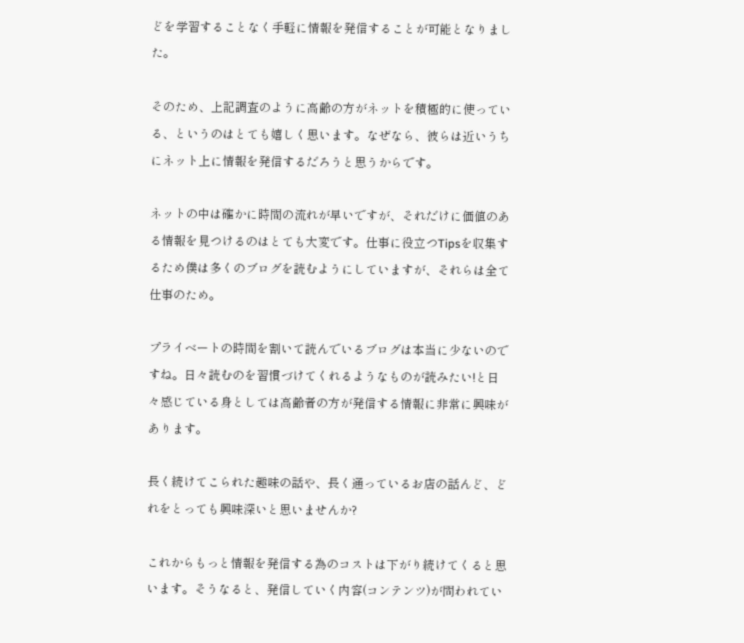どを学習することなく手軽に情報を発信することが可能となりました。

そのため、上記調査のように高齢の方がネットを積極的に使っている、というのはとても嬉しく思います。なぜなら、彼らは近いうちにネット上に情報を発信するだろうと思うからです。

ネットの中は確かに時間の流れが早いですが、それだけに価値のある情報を見つけるのはとても大変です。仕事に役立つTipsを収集するため僕は多くのブログを読むようにしていますが、それらは全て仕事のため。

プライベートの時間を割いて読んでいるブログは本当に少ないのですね。日々読むのを習慣づけてくれるようなものが読みたい!と日々感じている身としては高齢者の方が発信する情報に非常に興味があります。

長く続けてこられた趣味の話や、長く通っているお店の話んど、どれをとっても興味深いと思いませんか?

これからもっと情報を発信する為のコストは下がり続けてくると思います。そうなると、発信していく内容(コンテンツ)が問われてい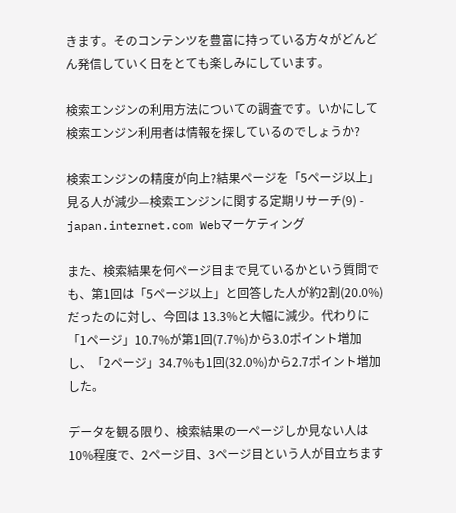きます。そのコンテンツを豊富に持っている方々がどんどん発信していく日をとても楽しみにしています。

検索エンジンの利用方法についての調査です。いかにして検索エンジン利用者は情報を探しているのでしょうか?

検索エンジンの精度が向上?結果ページを「5ページ以上」見る人が減少—検索エンジンに関する定期リサーチ(9) - japan.internet.com Webマーケティング

また、検索結果を何ページ目まで見ているかという質問でも、第1回は「5ページ以上」と回答した人が約2割(20.0%)だったのに対し、今回は 13.3%と大幅に減少。代わりに「1ページ」10.7%が第1回(7.7%)から3.0ポイント増加し、「2ページ」34.7%も1回(32.0%)から2.7ポイント増加した。

データを観る限り、検索結果の一ページしか見ない人は10%程度で、2ページ目、3ページ目という人が目立ちます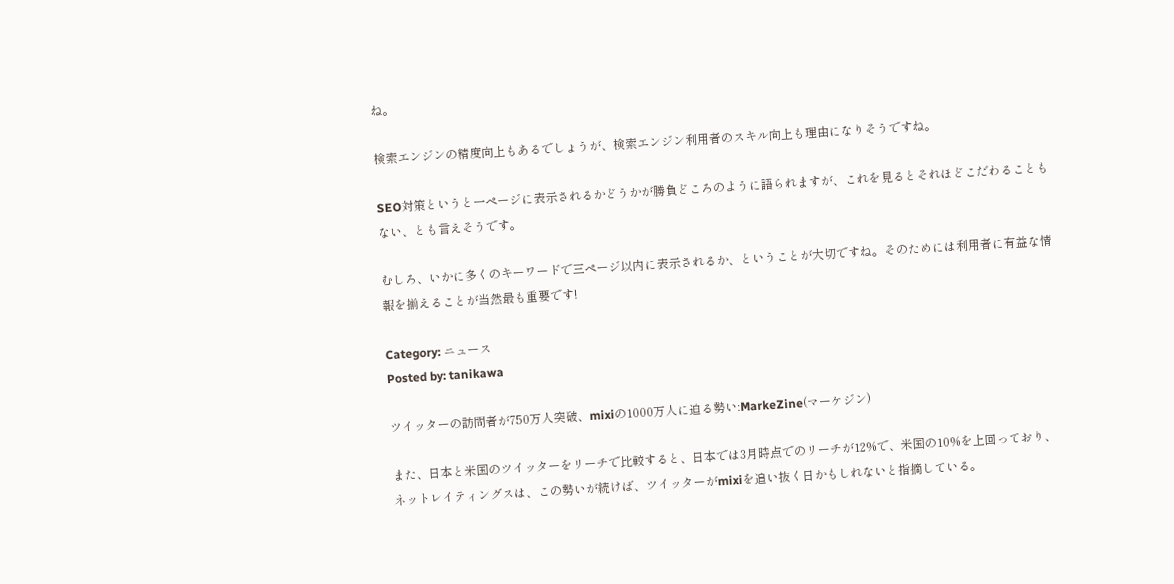ね。

検索エンジンの精度向上もあるでしょうが、検索エンジン利用者のスキル向上も理由になりそうですね。

SEO対策というと一ページに表示されるかどうかが勝負どころのように語られますが、これを見るとそれほどこだわることもない、とも言えそうです。

むしろ、いかに多くのキーワードで三ページ以内に表示されるか、ということが大切ですね。そのためには利用者に有益な情報を揃えることが当然最も重要です!

Category: ニュース
Posted by: tanikawa

ツイッターの訪問者が750万人突破、mixiの1000万人に迫る勢い:MarkeZine(マーケジン)

また、日本と米国のツイッターをリーチで比較すると、日本では3月時点でのリーチが12%で、米国の10%を上回っており、ネットレイティングスは、この勢いが続けば、ツイッターがmixiを追い抜く日かもしれないと指摘している。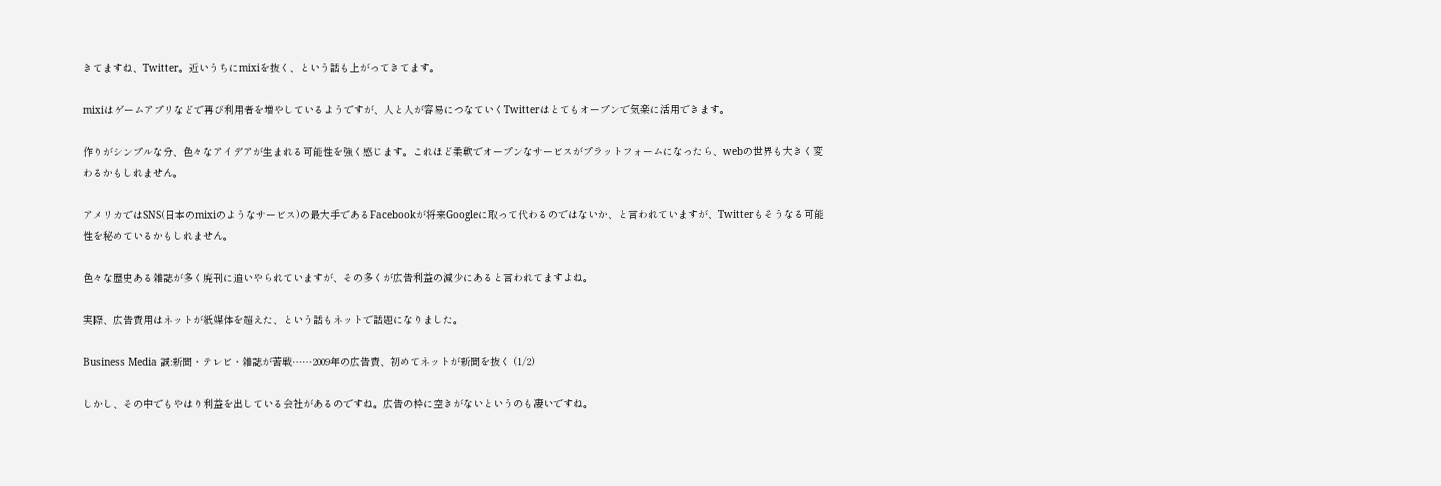きてますね、Twitter。近いうちにmixiを抜く、という話も上がってきてます。

mixiはゲームアプリなどで再び利用者を増やしているようですが、人と人が容易につなていくTwitterはとてもオープンで気楽に活用できます。

作りがシンプルな分、色々なアイデアが生まれる可能性を強く感じます。これほど柔軟でオープンなサービスがプラットフォームになったら、webの世界も大きく変わるかもしれません。

アメリカではSNS(日本のmixiのようなサービス)の最大手であるFacebookが将来Googleに取って代わるのではないか、と言われていますが、Twitterもそうなる可能性を秘めているかもしれません。

色々な歴史ある雑誌が多く廃刊に追いやられていますが、その多くが広告利益の減少にあると言われてますよね。

実際、広告費用はネットが紙媒体を超えた、という話もネットで話題になりました。

Business Media 誠:新聞・テレビ・雑誌が苦戦……2009年の広告費、初めてネットが新聞を抜く (1/2)

しかし、その中でもやはり利益を出している会社があるのですね。広告の枠に空きがないというのも凄いですね。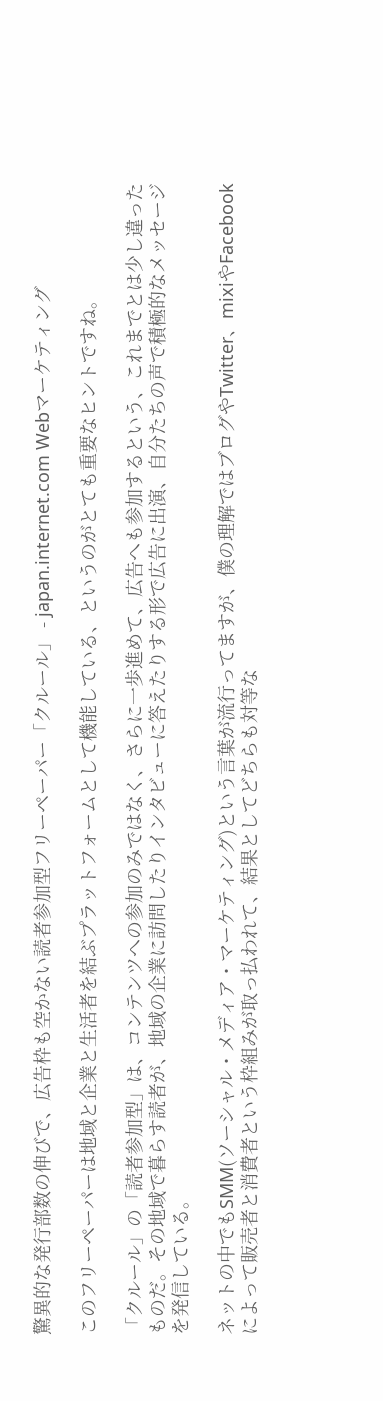驚異的な発行部数の伸びで、広告枠も空かない読者参加型フリーペーパー「クルール」 - japan.internet.com Webマーケティング

このフリーペーパーは地域と企業と生活者を結ぶプラットフォームとして機能している、というのがとても重要なヒントですね。

「クルール」の「読者参加型」は、コンテンツへの参加のみではなく、さらに一歩進めて、広告へも参加するという、これまでとは少し違ったものだ。その地域で暮らす読者が、地域の企業に訪問したりインタビューに答えたりする形で広告に出演、自分たちの声で積極的なメッセージを発信している。

ネットの中でもSMM(ソーシャル・メディア・マーケティング)という言葉が流行ってますが、僕の理解ではブログやTwitter、mixiやFacebookによって販売者と消費者という枠組みが取っ払われて、結果としてどちらも対等な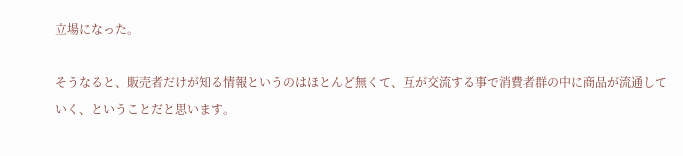立場になった。

そうなると、販売者だけが知る情報というのはほとんど無くて、互が交流する事で消費者群の中に商品が流通していく、ということだと思います。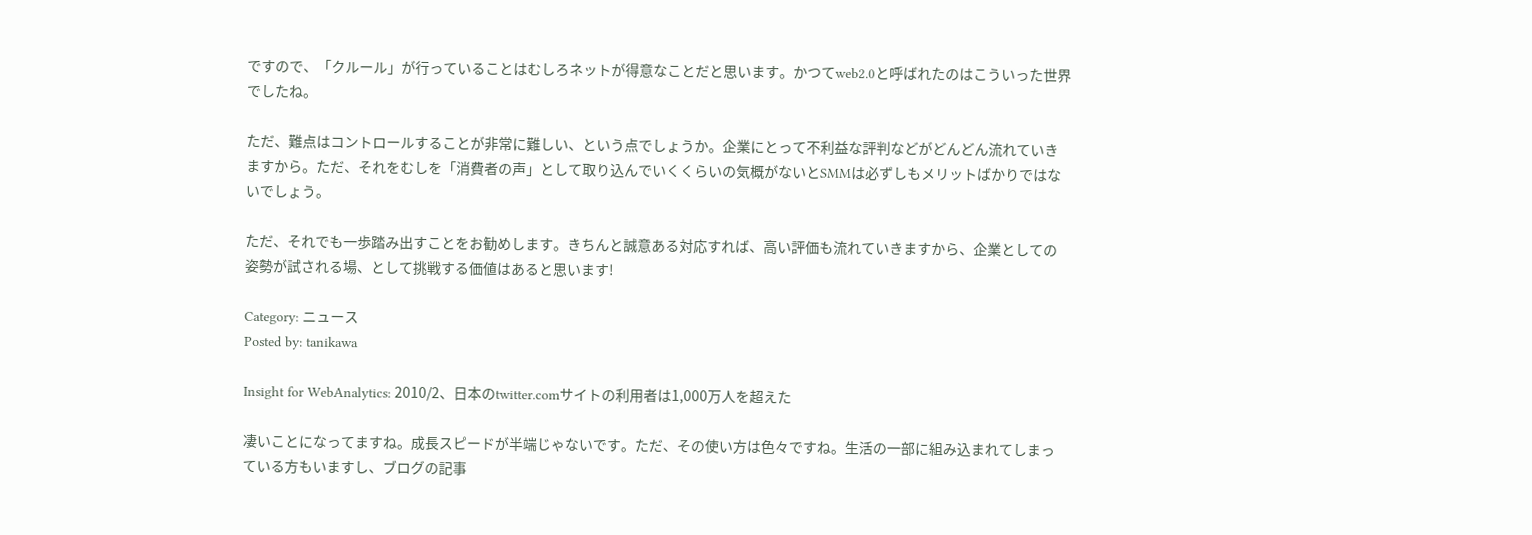ですので、「クルール」が行っていることはむしろネットが得意なことだと思います。かつてweb2.0と呼ばれたのはこういった世界でしたね。

ただ、難点はコントロールすることが非常に難しい、という点でしょうか。企業にとって不利益な評判などがどんどん流れていきますから。ただ、それをむしを「消費者の声」として取り込んでいくくらいの気概がないとSMMは必ずしもメリットばかりではないでしょう。

ただ、それでも一歩踏み出すことをお勧めします。きちんと誠意ある対応すれば、高い評価も流れていきますから、企業としての姿勢が試される場、として挑戦する価値はあると思います!

Category: ニュース
Posted by: tanikawa

Insight for WebAnalytics: 2010/2、日本のtwitter.comサイトの利用者は1,000万人を超えた

凄いことになってますね。成長スピードが半端じゃないです。ただ、その使い方は色々ですね。生活の一部に組み込まれてしまっている方もいますし、ブログの記事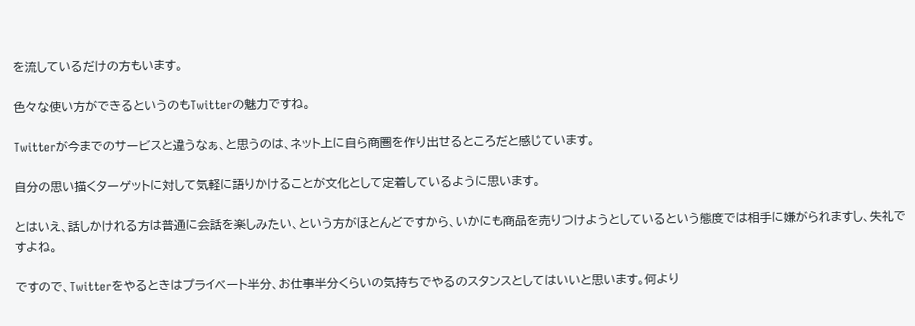を流しているだけの方もいます。

色々な使い方ができるというのもTwitterの魅力ですね。

Twitterが今までのサービスと違うなぁ、と思うのは、ネット上に自ら商圏を作り出せるところだと感じています。

自分の思い描くターゲットに対して気軽に語りかけることが文化として定着しているように思います。

とはいえ、話しかけれる方は普通に会話を楽しみたい、という方がほとんどですから、いかにも商品を売りつけようとしているという態度では相手に嫌がられますし、失礼ですよね。

ですので、Twitterをやるときはプライベート半分、お仕事半分くらいの気持ちでやるのスタンスとしてはいいと思います。何より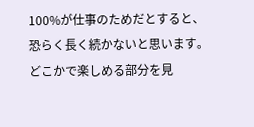100%が仕事のためだとすると、恐らく長く続かないと思います。どこかで楽しめる部分を見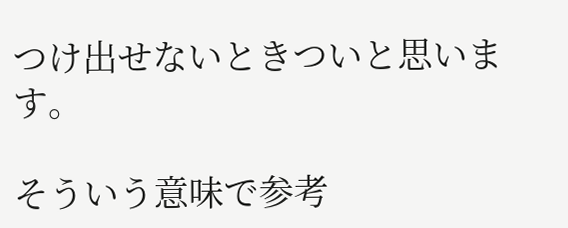つけ出せないときついと思います。

そういう意味で参考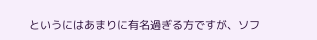というにはあまりに有名過ぎる方ですが、ソフ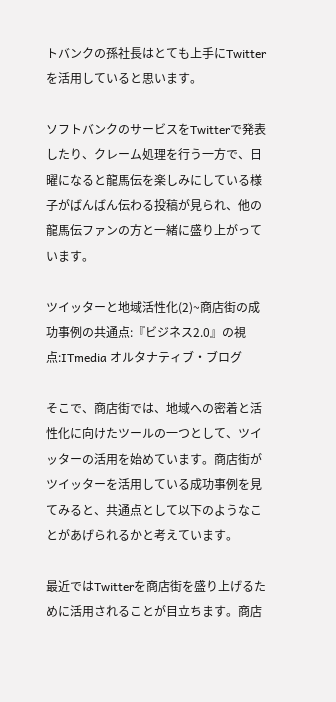トバンクの孫社長はとても上手にTwitterを活用していると思います。

ソフトバンクのサービスをTwitterで発表したり、クレーム処理を行う一方で、日曜になると龍馬伝を楽しみにしている様子がばんばん伝わる投稿が見られ、他の龍馬伝ファンの方と一緒に盛り上がっています。

ツイッターと地域活性化(2)~商店街の成功事例の共通点:『ビジネス2.0』の視点:ITmedia オルタナティブ・ブログ

そこで、商店街では、地域への密着と活性化に向けたツールの一つとして、ツイッターの活用を始めています。商店街がツイッターを活用している成功事例を見てみると、共通点として以下のようなことがあげられるかと考えています。

最近ではTwitterを商店街を盛り上げるために活用されることが目立ちます。商店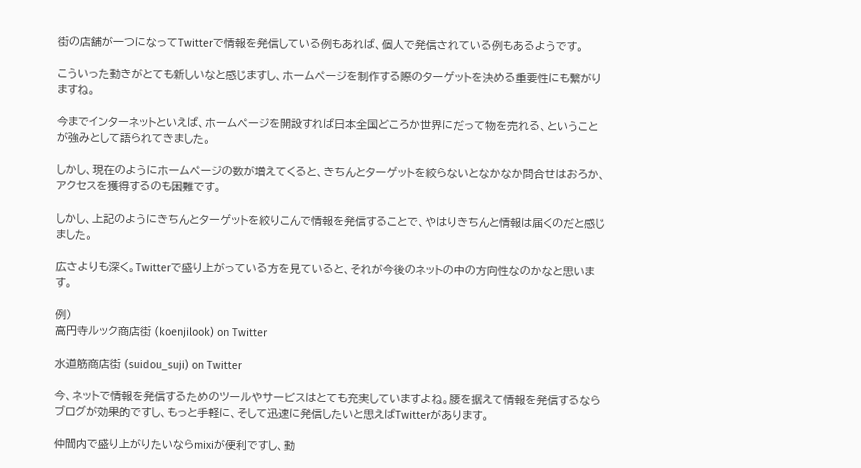街の店舗が一つになってTwitterで情報を発信している例もあれば、個人で発信されている例もあるようです。

こういった動きがとても新しいなと感じますし、ホームページを制作する際のターゲットを決める重要性にも繋がりますね。

今までインターネットといえば、ホームページを開設すれば日本全国どころか世界にだって物を売れる、ということが強みとして語られてきました。

しかし、現在のようにホームページの数が増えてくると、きちんとターゲットを絞らないとなかなか問合せはおろか、アクセスを獲得するのも困難です。

しかし、上記のようにきちんとターゲットを絞りこんで情報を発信することで、やはりきちんと情報は届くのだと感じました。

広さよりも深く。Twitterで盛り上がっている方を見ていると、それが今後のネットの中の方向性なのかなと思います。

例)
高円寺ルック商店街 (koenjilook) on Twitter

水道筋商店街 (suidou_suji) on Twitter

今、ネットで情報を発信するためのツールやサービスはとても充実していますよね。腰を据えて情報を発信するならブログが効果的ですし、もっと手軽に、そして迅速に発信したいと思えばTwitterがあります。

仲間内で盛り上がりたいならmixiが便利ですし、動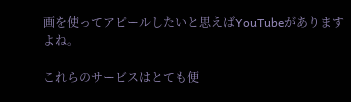画を使ってアピールしたいと思えばYouTubeがありますよね。

これらのサービスはとても便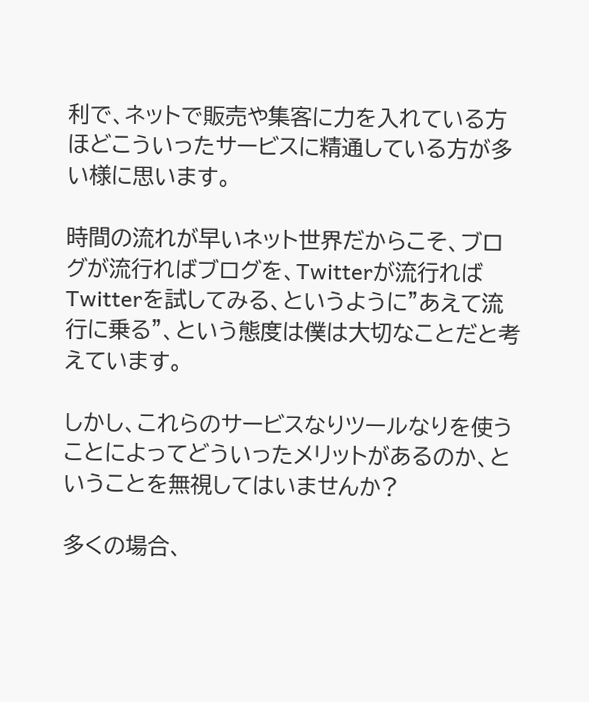利で、ネットで販売や集客に力を入れている方ほどこういったサービスに精通している方が多い様に思います。

時間の流れが早いネット世界だからこそ、ブログが流行ればブログを、Twitterが流行ればTwitterを試してみる、というように”あえて流行に乗る”、という態度は僕は大切なことだと考えています。

しかし、これらのサービスなりツールなりを使うことによってどういったメリットがあるのか、ということを無視してはいませんか?

多くの場合、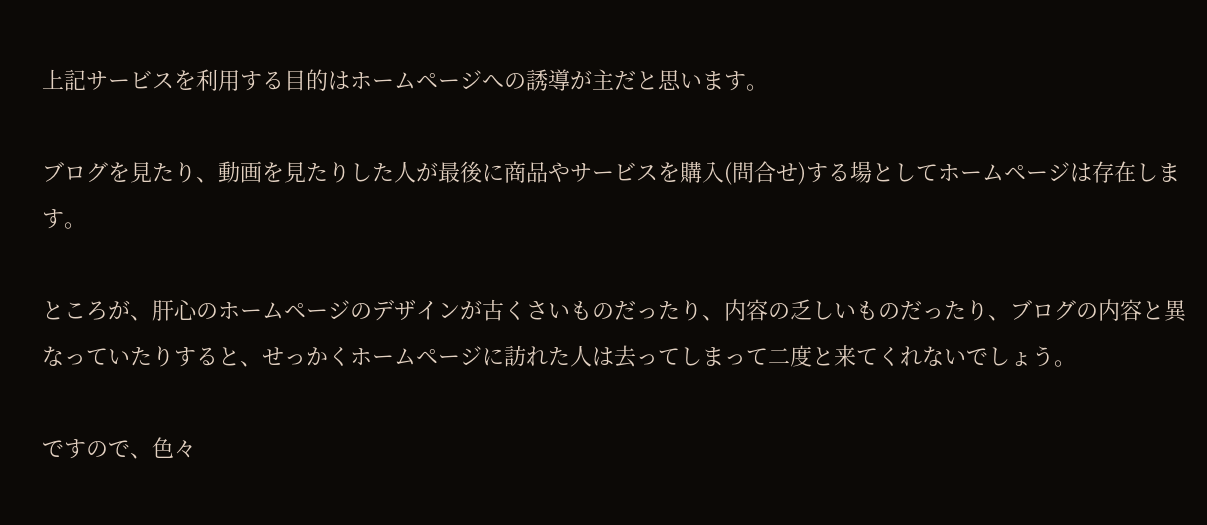上記サービスを利用する目的はホームページへの誘導が主だと思います。

ブログを見たり、動画を見たりした人が最後に商品やサービスを購入(問合せ)する場としてホームページは存在します。

ところが、肝心のホームページのデザインが古くさいものだったり、内容の乏しいものだったり、ブログの内容と異なっていたりすると、せっかくホームページに訪れた人は去ってしまって二度と来てくれないでしょう。

ですので、色々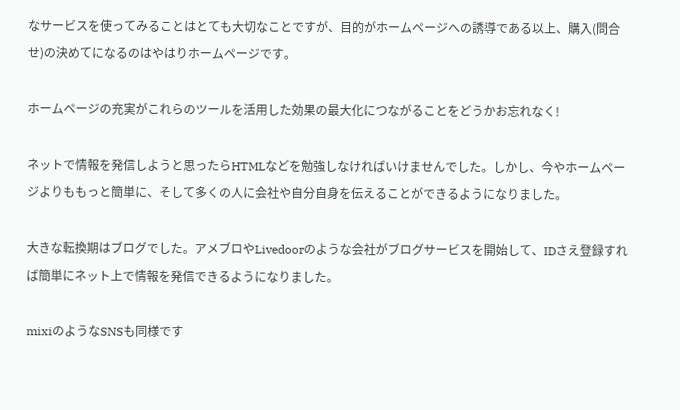なサービスを使ってみることはとても大切なことですが、目的がホームページへの誘導である以上、購入(問合せ)の決めてになるのはやはりホームページです。

ホームページの充実がこれらのツールを活用した効果の最大化につながることをどうかお忘れなく!

ネットで情報を発信しようと思ったらHTMLなどを勉強しなければいけませんでした。しかし、今やホームページよりももっと簡単に、そして多くの人に会社や自分自身を伝えることができるようになりました。

大きな転換期はブログでした。アメブロやLivedoorのような会社がブログサービスを開始して、IDさえ登録すれば簡単にネット上で情報を発信できるようになりました。

mixiのようなSNSも同様です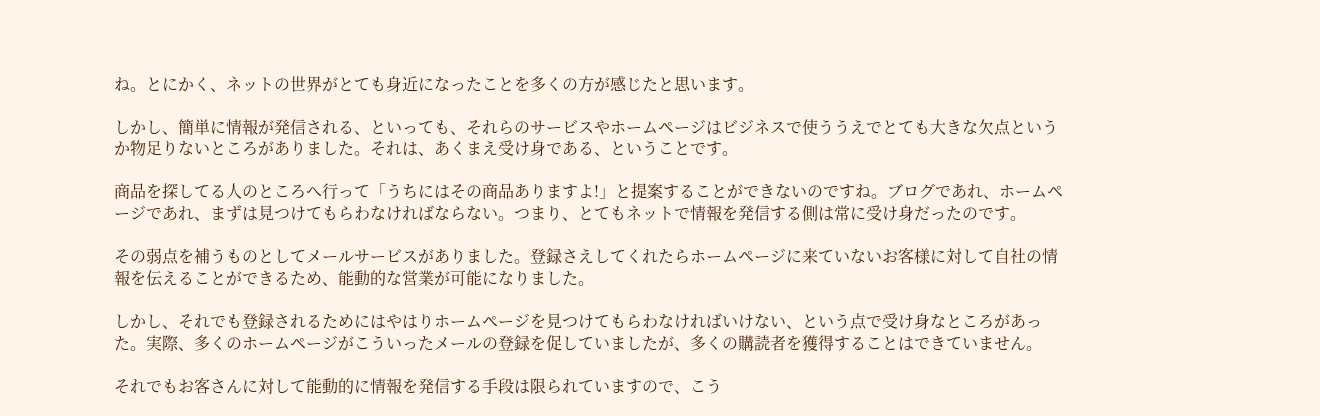ね。とにかく、ネットの世界がとても身近になったことを多くの方が感じたと思います。

しかし、簡単に情報が発信される、といっても、それらのサービスやホームページはビジネスで使ううえでとても大きな欠点というか物足りないところがありました。それは、あくまえ受け身である、ということです。

商品を探してる人のところへ行って「うちにはその商品ありますよ!」と提案することができないのですね。ブログであれ、ホームページであれ、まずは見つけてもらわなければならない。つまり、とてもネットで情報を発信する側は常に受け身だったのです。

その弱点を補うものとしてメールサービスがありました。登録さえしてくれたらホームページに来ていないお客様に対して自社の情報を伝えることができるため、能動的な営業が可能になりました。

しかし、それでも登録されるためにはやはりホームページを見つけてもらわなければいけない、という点で受け身なところがあった。実際、多くのホームページがこういったメールの登録を促していましたが、多くの購読者を獲得することはできていません。

それでもお客さんに対して能動的に情報を発信する手段は限られていますので、こう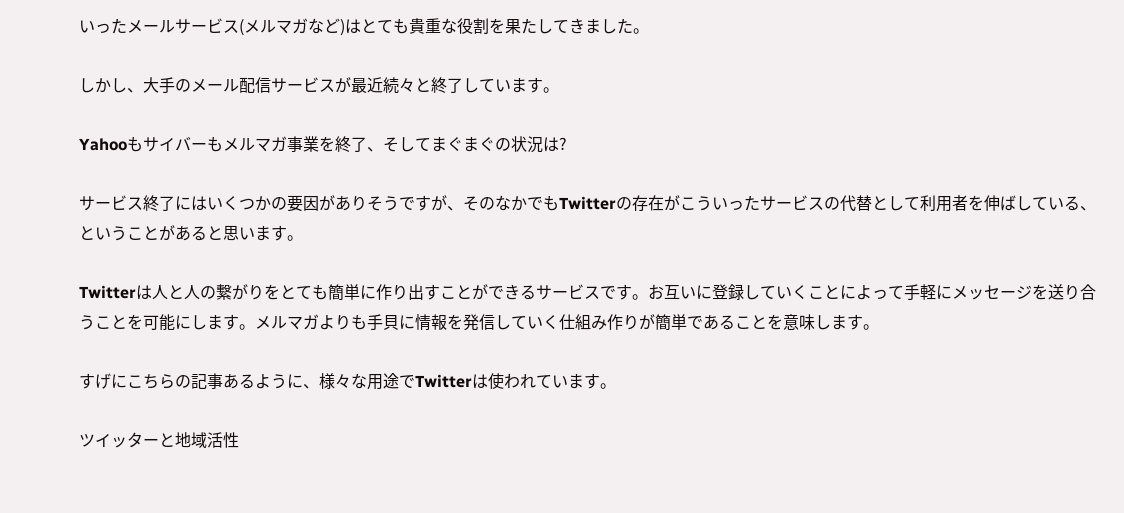いったメールサービス(メルマガなど)はとても貴重な役割を果たしてきました。

しかし、大手のメール配信サービスが最近続々と終了しています。

Yahooもサイバーもメルマガ事業を終了、そしてまぐまぐの状況は?

サービス終了にはいくつかの要因がありそうですが、そのなかでもTwitterの存在がこういったサービスの代替として利用者を伸ばしている、ということがあると思います。

Twitterは人と人の繋がりをとても簡単に作り出すことができるサービスです。お互いに登録していくことによって手軽にメッセージを送り合うことを可能にします。メルマガよりも手貝に情報を発信していく仕組み作りが簡単であることを意味します。

すげにこちらの記事あるように、様々な用途でTwitterは使われています。

ツイッターと地域活性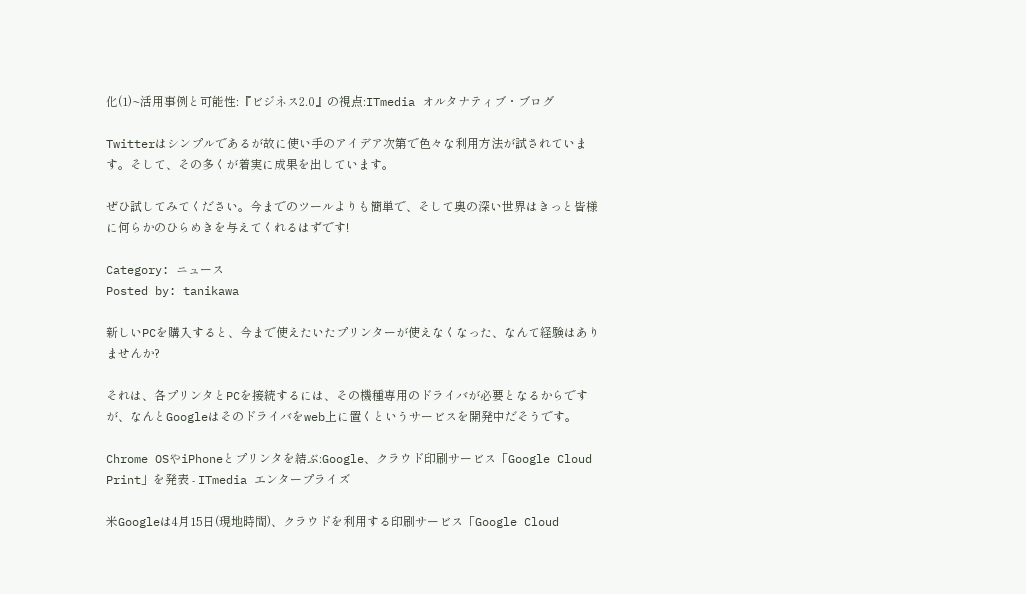化(1)~活用事例と可能性:『ビジネス2.0』の視点:ITmedia オルタナティブ・ブログ

Twitterはシンプルであるが故に使い手のアイデア次第で色々な利用方法が試されています。そして、その多くが着実に成果を出しています。

ぜひ試してみてください。今までのツールよりも簡単で、そして奥の深い世界はきっと皆様に何らかのひらめきを与えてくれるはずです!

Category: ニュース
Posted by: tanikawa

新しいPCを購入すると、今まで使えたいたプリンターが使えなくなった、なんて経験はありませんか?

それは、各プリンタとPCを接続するには、その機種専用のドライバが必要となるからですが、なんとGoogleはそのドライバをweb上に置くというサービスを開発中だそうです。

Chrome OSやiPhoneとプリンタを結ぶ:Google、クラウド印刷サービス「Google Cloud Print」を発表 - ITmedia エンタープライズ

米Googleは4月15日(現地時間)、クラウドを利用する印刷サービス「Google Cloud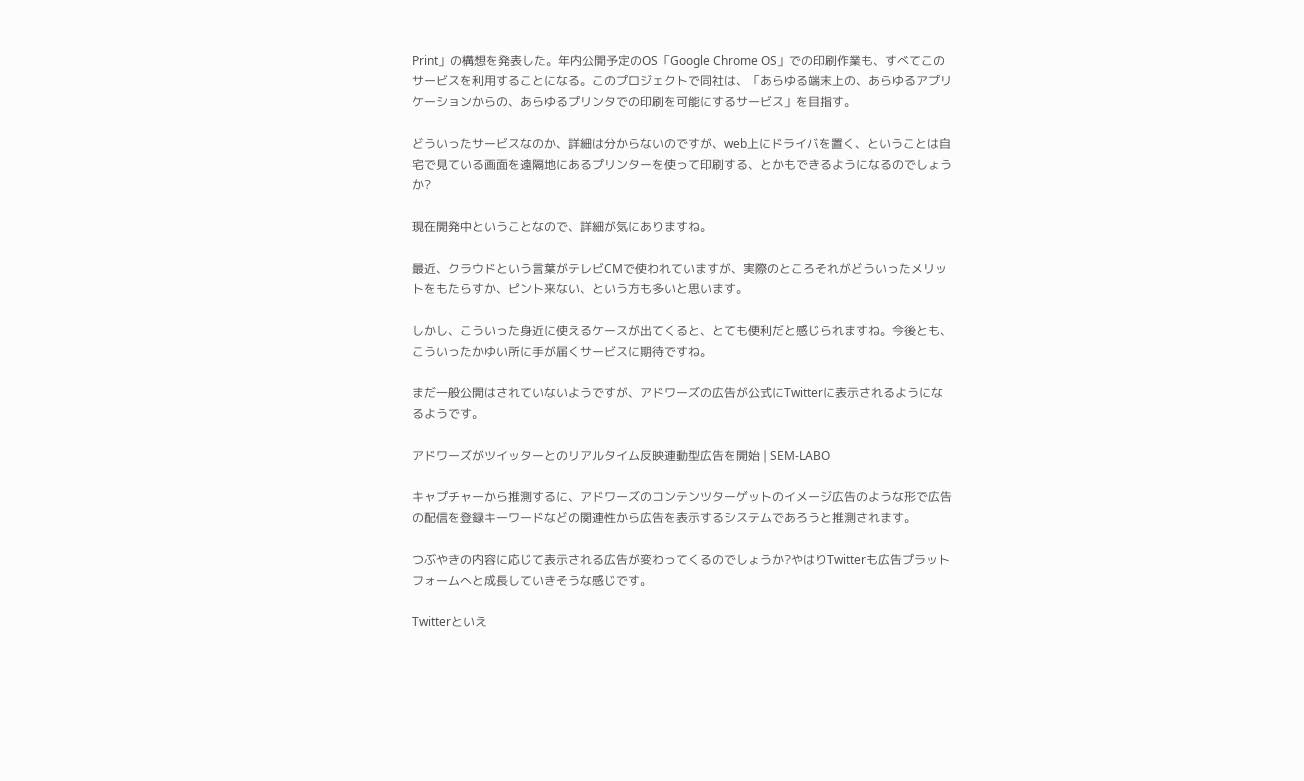Print」の構想を発表した。年内公開予定のOS「Google Chrome OS」での印刷作業も、すべてこのサービスを利用することになる。このプロジェクトで同社は、「あらゆる端末上の、あらゆるアプリケーションからの、あらゆるプリンタでの印刷を可能にするサービス」を目指す。

どういったサービスなのか、詳細は分からないのですが、web上にドライバを置く、ということは自宅で見ている画面を遠隔地にあるプリンターを使って印刷する、とかもできるようになるのでしょうか?

現在開発中ということなので、詳細が気にありますね。

最近、クラウドという言葉がテレビCMで使われていますが、実際のところそれがどういったメリットをもたらすか、ピント来ない、という方も多いと思います。

しかし、こういった身近に使えるケースが出てくると、とても便利だと感じられますね。今後とも、こういったかゆい所に手が届くサービスに期待ですね。

まだ一般公開はされていないようですが、アドワーズの広告が公式にTwitterに表示されるようになるようです。

アドワーズがツイッターとのリアルタイム反映連動型広告を開始 | SEM-LABO

キャプチャーから推測するに、アドワーズのコンテンツターゲットのイメージ広告のような形で広告の配信を登録キーワードなどの関連性から広告を表示するシステムであろうと推測されます。

つぶやきの内容に応じて表示される広告が変わってくるのでしょうか?やはりTwitterも広告プラットフォームへと成長していきそうな感じです。

Twitterといえ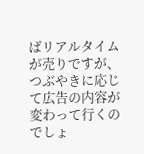ばリアルタイムが売りですが、つぶやきに応じて広告の内容が変わって行くのでしょ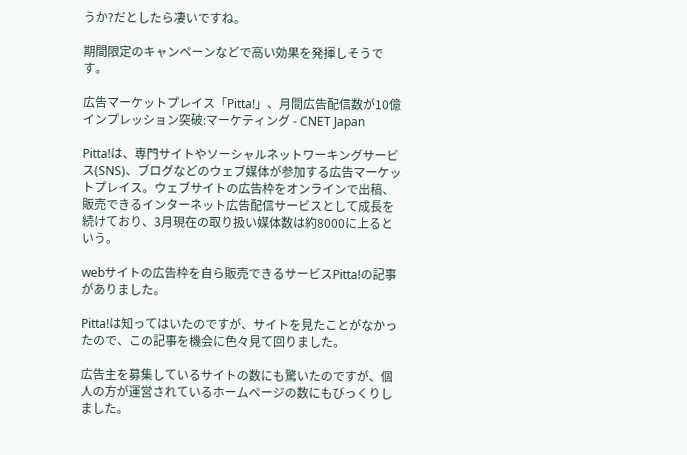うか?だとしたら凄いですね。

期間限定のキャンペーンなどで高い効果を発揮しそうです。

広告マーケットプレイス「Pitta!」、月間広告配信数が10億インプレッション突破:マーケティング - CNET Japan

Pitta!は、専門サイトやソーシャルネットワーキングサービス(SNS)、ブログなどのウェブ媒体が参加する広告マーケットプレイス。ウェブサイトの広告枠をオンラインで出稿、販売できるインターネット広告配信サービスとして成長を続けており、3月現在の取り扱い媒体数は約8000に上るという。

webサイトの広告枠を自ら販売できるサービスPitta!の記事がありました。

Pitta!は知ってはいたのですが、サイトを見たことがなかったので、この記事を機会に色々見て回りました。

広告主を募集しているサイトの数にも驚いたのですが、個人の方が運営されているホームページの数にもびっくりしました。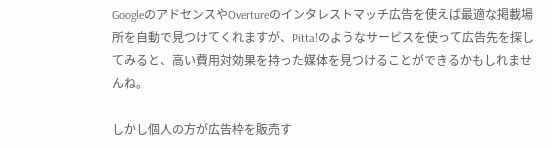GoogleのアドセンスやOvertureのインタレストマッチ広告を使えば最適な掲載場所を自動で見つけてくれますが、Pitta!のようなサービスを使って広告先を探してみると、高い費用対効果を持った媒体を見つけることができるかもしれませんね。

しかし個人の方が広告枠を販売す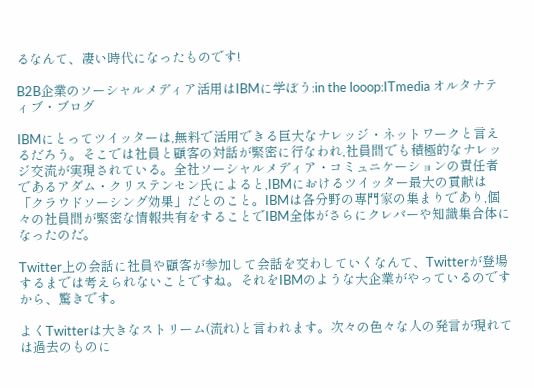るなんて、凄い時代になったものです!

B2B企業のソーシャルメディア活用はIBMに学ぼう:in the looop:ITmedia オルタナティブ・ブログ

IBMにとってツイッターは,無料で活用できる巨大なナレッジ・ネットワークと言えるだろう。そこでは社員と顧客の対話が緊密に行なわれ,社員間でも積極的なナレッジ交流が実現されている。全社ソーシャルメディア・コミュニケーションの責任者であるアダム・クリステンセン氏によると,IBMにおけるツイッター最大の貢献は「クラウドソーシング効果」だとのこと。IBMは各分野の専門家の集まりであり,個々の社員間が緊密な情報共有をすることでIBM全体がさらにクレバーや知識集合体になったのだ。

Twitter上の会話に社員や顧客が参加して会話を交わしていくなんて、Twitterが登場するまでは考えられないことですね。それをIBMのような大企業がやっているのですから、驚きです。

よくTwitterは大きなストリーム(流れ)と言われます。次々の色々な人の発言が現れては過去のものに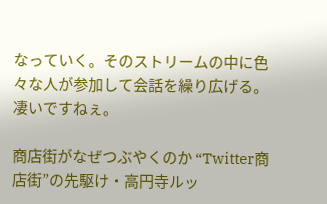なっていく。そのストリームの中に色々な人が参加して会話を繰り広げる。凄いですねぇ。

商店街がなぜつぶやくのか “Twitter商店街”の先駆け・高円寺ルッ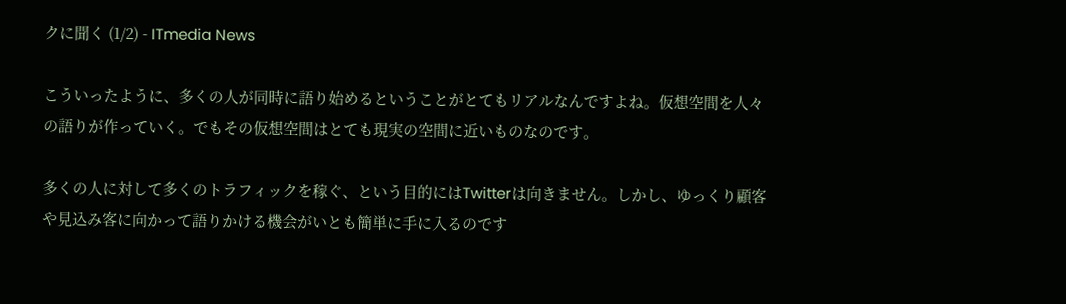クに聞く (1/2) - ITmedia News

こういったように、多くの人が同時に語り始めるということがとてもリアルなんですよね。仮想空間を人々の語りが作っていく。でもその仮想空間はとても現実の空間に近いものなのです。

多くの人に対して多くのトラフィックを稼ぐ、という目的にはTwitterは向きません。しかし、ゆっくり顧客や見込み客に向かって語りかける機会がいとも簡単に手に入るのです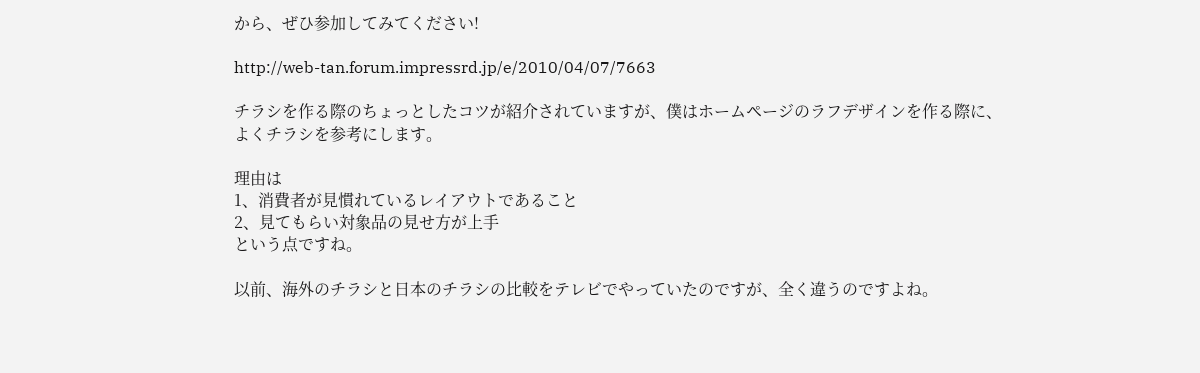から、ぜひ参加してみてください!

http://web-tan.forum.impressrd.jp/e/2010/04/07/7663

チラシを作る際のちょっとしたコツが紹介されていますが、僕はホームページのラフデザインを作る際に、よくチラシを参考にします。

理由は
1、消費者が見慣れているレイアウトであること
2、見てもらい対象品の見せ方が上手
という点ですね。

以前、海外のチラシと日本のチラシの比較をテレビでやっていたのですが、全く違うのですよね。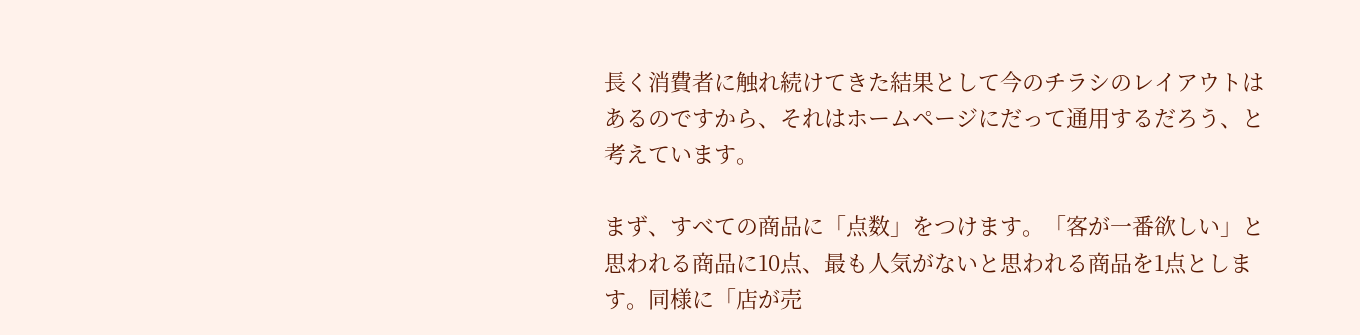長く消費者に触れ続けてきた結果として今のチラシのレイアウトはあるのですから、それはホームページにだって通用するだろう、と考えています。

まず、すべての商品に「点数」をつけます。「客が一番欲しい」と思われる商品に10点、最も人気がないと思われる商品を1点とします。同様に「店が売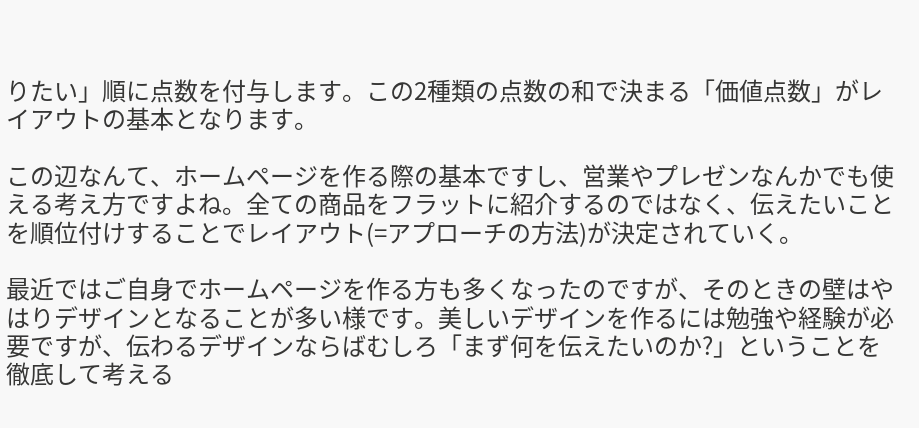りたい」順に点数を付与します。この2種類の点数の和で決まる「価値点数」がレイアウトの基本となります。

この辺なんて、ホームページを作る際の基本ですし、営業やプレゼンなんかでも使える考え方ですよね。全ての商品をフラットに紹介するのではなく、伝えたいことを順位付けすることでレイアウト(=アプローチの方法)が決定されていく。

最近ではご自身でホームページを作る方も多くなったのですが、そのときの壁はやはりデザインとなることが多い様です。美しいデザインを作るには勉強や経験が必要ですが、伝わるデザインならばむしろ「まず何を伝えたいのか?」ということを徹底して考える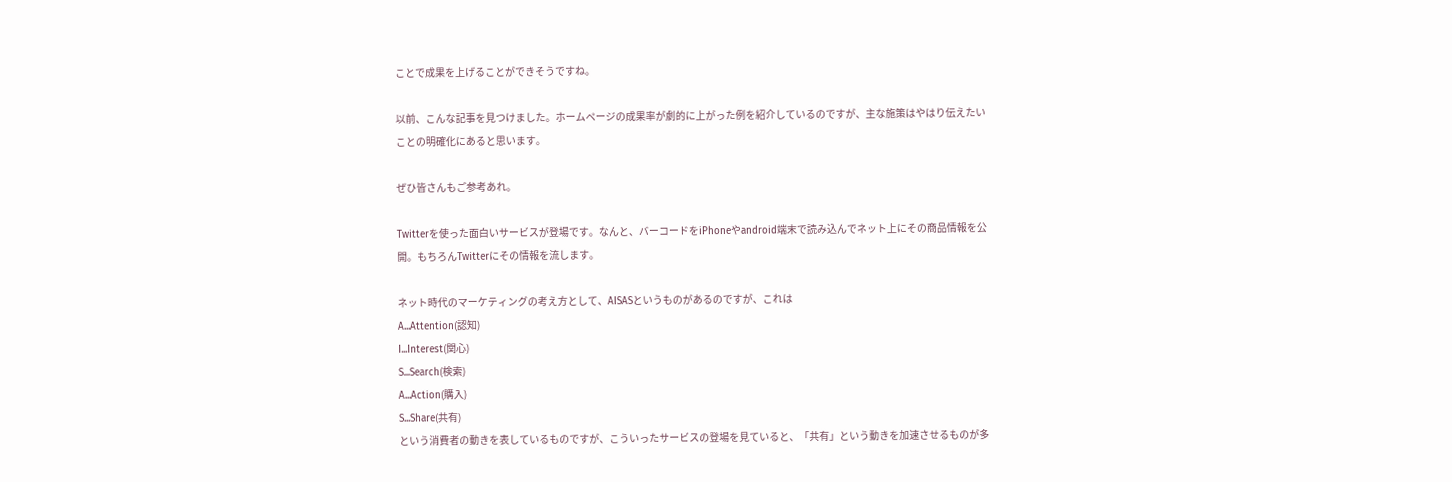ことで成果を上げることができそうですね。

以前、こんな記事を見つけました。ホームページの成果率が劇的に上がった例を紹介しているのですが、主な施策はやはり伝えたいことの明確化にあると思います。

ぜひ皆さんもご参考あれ。

Twitterを使った面白いサービスが登場です。なんと、バーコードをiPhoneやandroid端末で読み込んでネット上にその商品情報を公開。もちろんTwitterにその情報を流します。

ネット時代のマーケティングの考え方として、AISASというものがあるのですが、これは
A...Attention(認知)
I...Interest(関心)
S...Search(検索)
A...Action(購入)
S...Share(共有)
という消費者の動きを表しているものですが、こういったサービスの登場を見ていると、「共有」という動きを加速させるものが多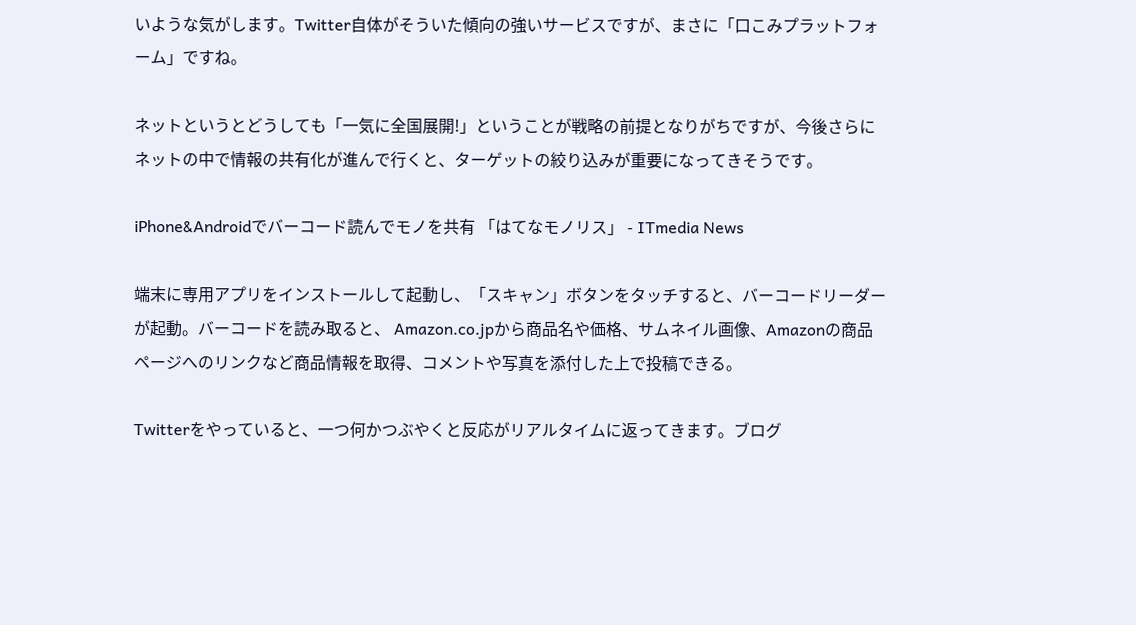いような気がします。Twitter自体がそういた傾向の強いサービスですが、まさに「口こみプラットフォーム」ですね。

ネットというとどうしても「一気に全国展開!」ということが戦略の前提となりがちですが、今後さらにネットの中で情報の共有化が進んで行くと、ターゲットの絞り込みが重要になってきそうです。

iPhone&Androidでバーコード読んでモノを共有 「はてなモノリス」 - ITmedia News

端末に専用アプリをインストールして起動し、「スキャン」ボタンをタッチすると、バーコードリーダーが起動。バーコードを読み取ると、 Amazon.co.jpから商品名や価格、サムネイル画像、Amazonの商品ページへのリンクなど商品情報を取得、コメントや写真を添付した上で投稿できる。

Twitterをやっていると、一つ何かつぶやくと反応がリアルタイムに返ってきます。ブログ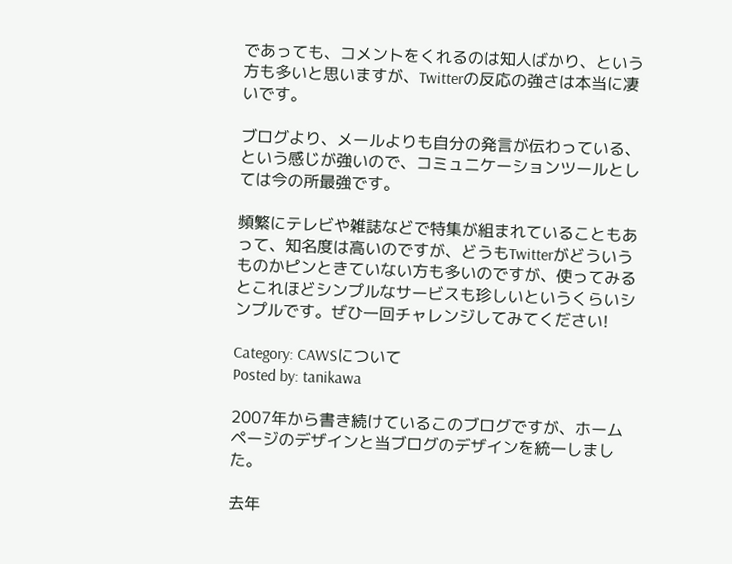であっても、コメントをくれるのは知人ばかり、という方も多いと思いますが、Twitterの反応の強さは本当に凄いです。

ブログより、メールよりも自分の発言が伝わっている、という感じが強いので、コミュニケーションツールとしては今の所最強です。

頻繁にテレビや雑誌などで特集が組まれていることもあって、知名度は高いのですが、どうもTwitterがどういうものかピンときていない方も多いのですが、使ってみるとこれほどシンプルなサービスも珍しいというくらいシンプルです。ぜひ一回チャレンジしてみてください!

Category: CAWSについて
Posted by: tanikawa

2007年から書き続けているこのブログですが、ホームページのデザインと当ブログのデザインを統一しました。

去年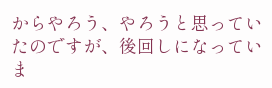からやろう、やろうと思っていたのですが、後回しになっていま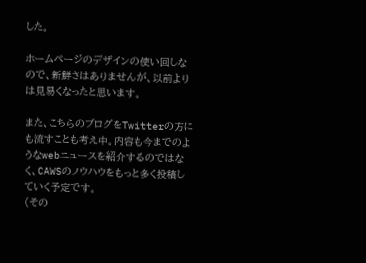した。

ホームページのデザインの使い回しなので、新鮮さはありませんが、以前よりは見易くなったと思います。

また、こちらのブログをTwitterの方にも流すことも考え中。内容も今までのようなwebニュースを紹介するのではなく、CAWSのノウハウをもっと多く投稿していく予定です。
(その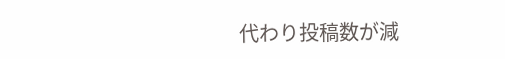代わり投稿数が減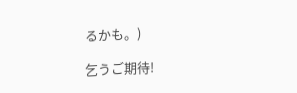るかも。)

乞うご期待!